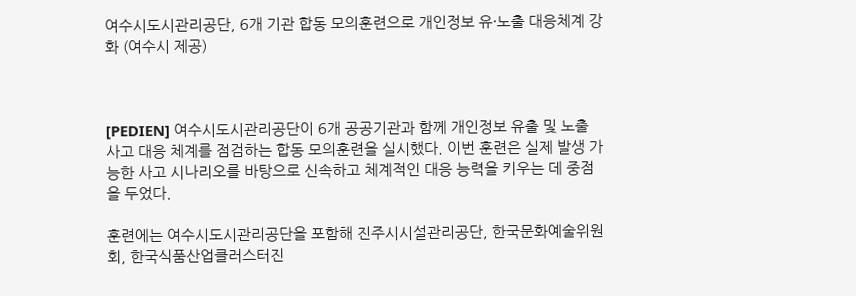여수시도시관리공단, 6개 기관 합동 모의훈련으로 개인정보 유·노출 대응체계 강화 (여수시 제공)



[PEDIEN] 여수시도시관리공단이 6개 공공기관과 함께 개인정보 유출 및 노출 사고 대응 체계를 점검하는 합동 모의훈련을 실시했다. 이번 훈련은 실제 발생 가능한 사고 시나리오를 바탕으로 신속하고 체계적인 대응 능력을 키우는 데 중점을 두었다.

훈련에는 여수시도시관리공단을 포함해 진주시시설관리공단, 한국문화예술위원회, 한국식품산업클러스터진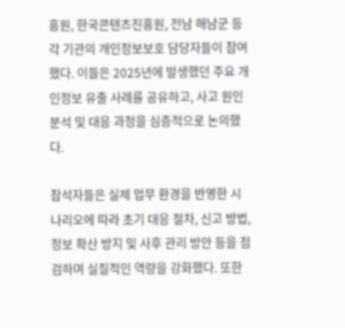흥원, 한국콘텐츠진흥원, 전남 해남군 등 각 기관의 개인정보보호 담당자들이 참여했다. 이들은 2025년에 발생했던 주요 개인정보 유출 사례를 공유하고, 사고 원인 분석 및 대응 과정을 심층적으로 논의했다.

참석자들은 실제 업무 환경을 반영한 시나리오에 따라 초기 대응 절차, 신고 방법, 정보 확산 방지 및 사후 관리 방안 등을 점검하며 실질적인 역량을 강화했다. 또한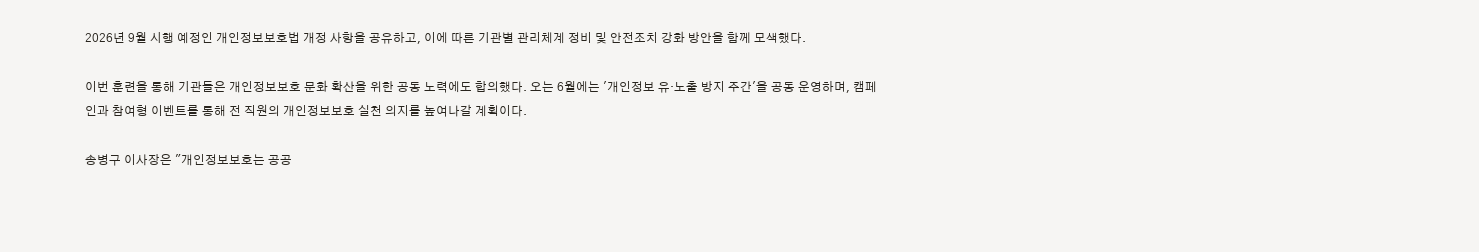2026년 9월 시행 예정인 개인정보보호법 개정 사항을 공유하고, 이에 따른 기관별 관리체계 정비 및 안전조치 강화 방안을 함께 모색했다.

이번 훈련을 통해 기관들은 개인정보보호 문화 확산을 위한 공동 노력에도 합의했다. 오는 6월에는 '개인정보 유·노출 방지 주간'을 공동 운영하며, 캠페인과 참여형 이벤트를 통해 전 직원의 개인정보보호 실천 의지를 높여나갈 계획이다.

송병구 이사장은 "개인정보보호는 공공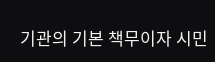기관의 기본 책무이자 시민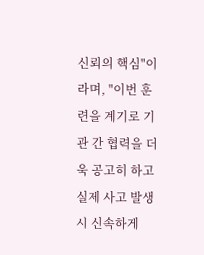신뢰의 핵심"이라며, "이번 훈련을 계기로 기관 간 협력을 더욱 공고히 하고 실제 사고 발생 시 신속하게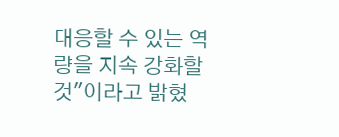대응할 수 있는 역량을 지속 강화할 것"이라고 밝혔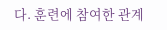다. 훈련에 참여한 관계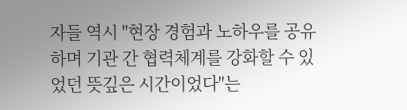자들 역시 "현장 경험과 노하우를 공유하며 기관 간 협력체계를 강화할 수 있었던 뜻깊은 시간이었다"는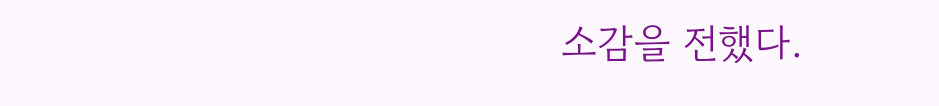소감을 전했다.